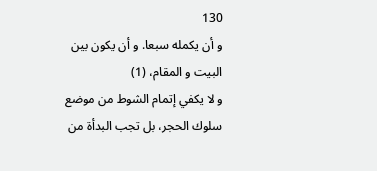130
و أن يكمله سبعا. و أن يكون بين البيت و المقام، (1)
و لا يكفي إتمام الشوط من موضع سلوك الحجر، بل تجب البدأة من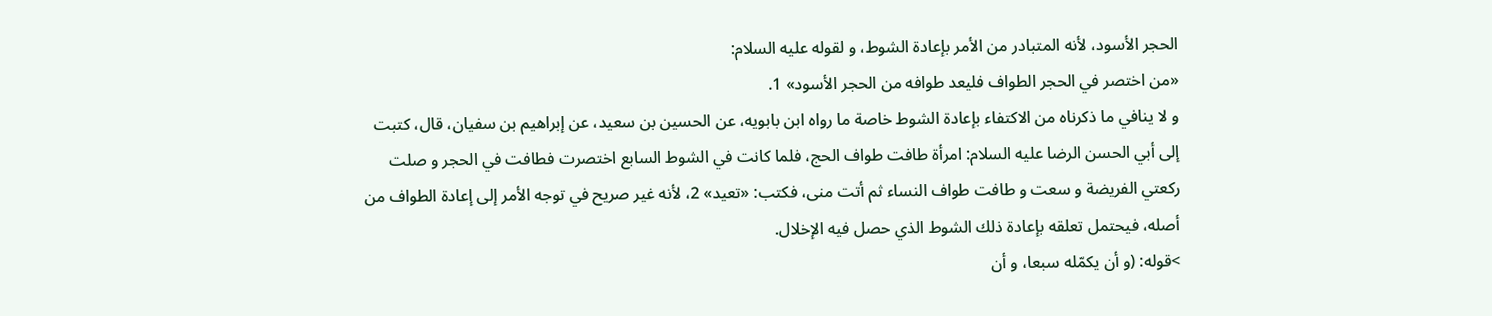الحجر الأسود، لأنه المتبادر من الأمر بإعادة الشوط، و لقوله عليه السلام:
«من اختصر في الحجر الطواف فليعد طوافه من الحجر الأسود» 1.
و لا ينافي ما ذكرناه من الاكتفاء بإعادة الشوط خاصة ما رواه ابن بابويه، عن الحسين بن سعيد، عن إبراهيم بن سفيان، قال، كتبت إلى أبي الحسن الرضا عليه السلام: امرأة طافت طواف الحج، فلما كانت في الشوط السابع اختصرت فطافت في الحجر و صلت ركعتي الفريضة و سعت و طافت طواف النساء ثم أتت منى، فكتب: «تعيد» 2، لأنه غير صريح في توجه الأمر إلى إعادة الطواف من أصله، فيحتمل تعلقه بإعادة ذلك الشوط الذي حصل فيه الإخلال.
>قوله: (و أن يكمّله سبعا، و أن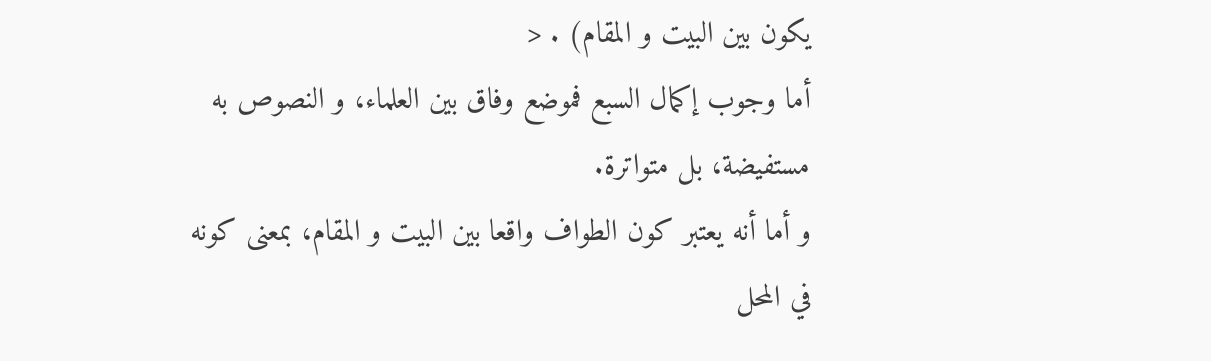يكون بين البيت و المقام) . <
أما وجوب إكمال السبع فموضع وفاق بين العلماء، و النصوص به مستفيضة، بل متواترة.
و أما أنه يعتبر كون الطواف واقعا بين البيت و المقام، بمعنى كونه في المحل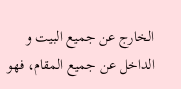الخارج عن جميع البيت و الداخل عن جميع المقام، فهو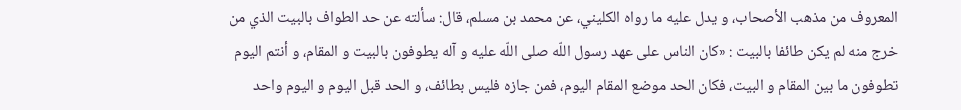المعروف من مذهب الأصحاب، و يدل عليه ما رواه الكليني، عن محمد بن مسلم، قال: سألته عن حد الطواف بالبيت الذي من خرج منه لم يكن طائفا بالبيت : «كان الناس على عهد رسول اللّه صلى اللّه عليه و آله يطوفون بالبيت و المقام، و أنتم اليوم تطوفون ما بين المقام و البيت، فكان الحد موضع المقام اليوم، فمن جازه فليس بطائف، و الحد قبل اليوم و اليوم واحد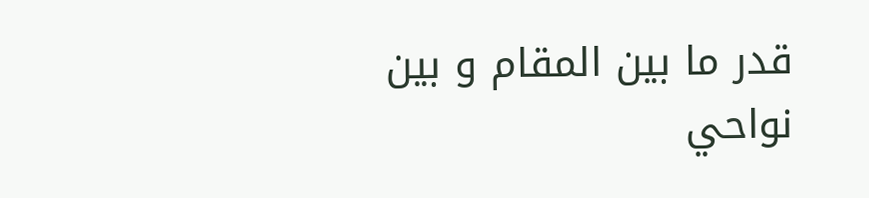قدر ما بين المقام و بين نواحي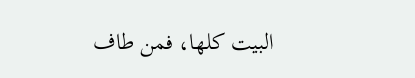البيت كلها، فمن طاف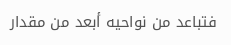فتباعد من نواحيه أبعد من مقدار